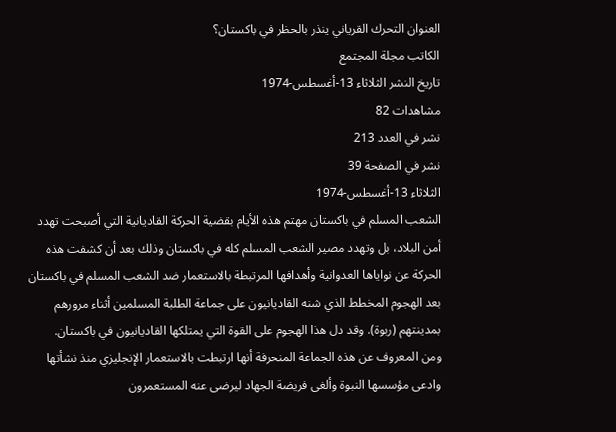العنوان التحرك القرياني ينذر بالحظر في باكستان؟
الكاتب مجلة المجتمع
تاريخ النشر الثلاثاء 13-أغسطس-1974
مشاهدات 82
نشر في العدد 213
نشر في الصفحة 39
الثلاثاء 13-أغسطس-1974
الشعب المسلم في باكستان مهتم هذه الأيام بقضية الحركة القاديانية التي أصبحت تهدد أمن البلاد، بل وتهدد مصير الشعب المسلم كله في باكستان وذلك بعد أن كشفت هذه الحركة عن نواياها العدوانية وأهدافها المرتبطة بالاستعمار ضد الشعب المسلم في باكستان بعد الهجوم المخطط الذي شنه القاديانيون على جماعة الطلبة المسلمين أثناء مرورهم بمدينتهم (ربوة). وقد دل هذا الهجوم على القوة التي يمتلكها القاديانيون في باكستان.
ومن المعروف عن هذه الجماعة المنحرفة أنها ارتبطت بالاستعمار الإنجليزي منذ نشأتها وادعى مؤسسها النبوة وألغى فريضة الجهاد ليرضى عنه المستعمرون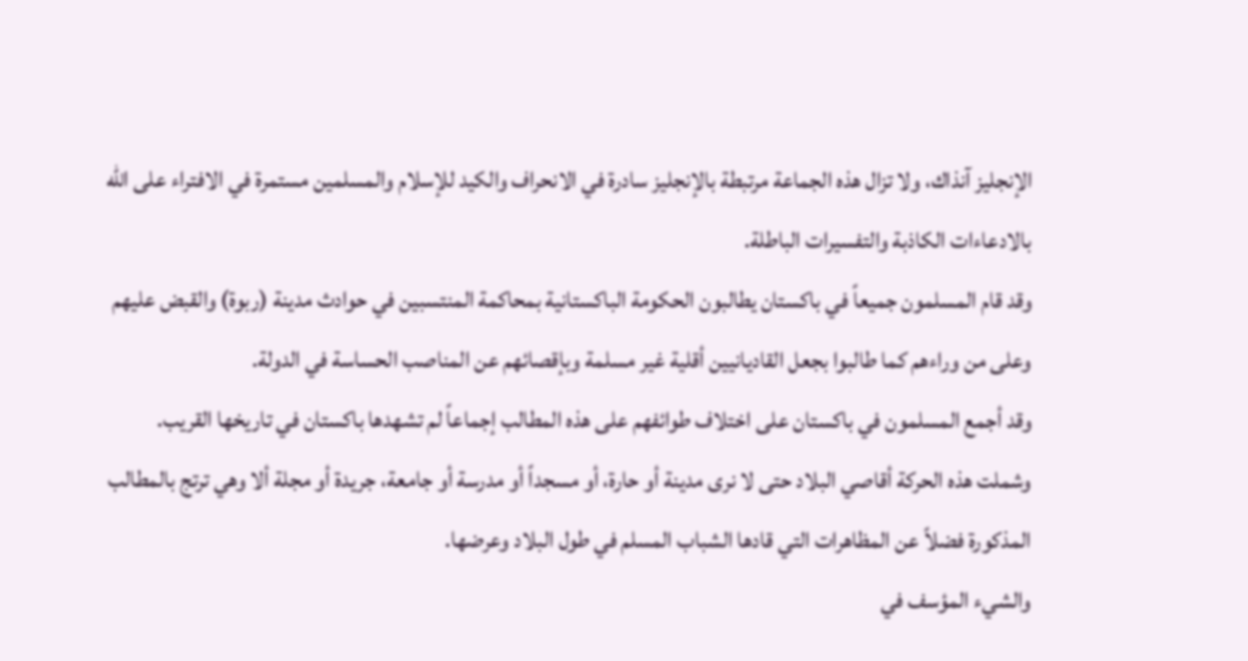الإنجليز آنذاك، ولا تزال هذه الجماعة مرتبطة بالإنجليز سادرة في الانحراف والكيد للإسلام والمسلمين مستمرة في الافتراء على الله بالادعاءات الكاذبة والتفسيرات الباطلة.
وقد قام المسلمون جميعاً في باکستان يطالبون الحكومة الباكستانية بمحاكمة المنتسبين في حوادث مدينة (ربوة) والقبض عليهم وعلى من وراءهم كما طالبوا بجعل القاديانيين أقلية غير مسلمة وبإقصائهم عن المناصب الحساسة في الدولة.
وقد أجمع المسلمون في باكستان على اختلاف طوائفهم على هذه المطالب إجماعاً لم تشهدها باكستان في تاريخها القريب.
وشملت هذه الحركة أقاصي البلاد حتى لا نرى مدينة أو حارة، أو مسجداً أو مدرسة أو جامعة، جريدة أو مجلة ألا وهي ترتج بالمطالب المذكورة فضلاً عن المظاهرات التي قادها الشباب المسلم في طول البلاد وعرضها.
والشيء المؤسف في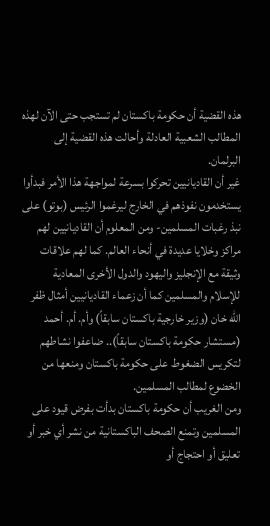هذه القضية أن حكومة باكستان لم تستجب حتى الآن لهذه المطالب الشعبية العادلة وأحالت هذه القضية إلى البرلمان.
غير أن القاديانيين تحركوا بسرعة لمواجهة هذا الأمر فبدأوا يستخدمون نفوذهم في الخارج ليرغموا الرئيس (بوتو) على نبذ رغبات المسلمين- ومن المعلوم أن القاديانيين لهم مراكز وخلايا عديدة في أنحاء العالم. كما لهم علاقات وثيقة مع الإنجليز واليهود والدول الأخرى المعادية للإسلام والمسلمين كما أن زعماء القاديانيين أمثال ظفر الله خان (وزير خارجية باكستان سابقاً) وأم. أم. أحمد (مستشار حكومة باکستان سابقاً).. ضاعفوا نشاطهم لتكريس الضغوط على حكومة باكستان ومنعها من الخضوع لمطالب المسلمين.
ومن الغريب أن حكومة باكستان بدأت بفرض قيود على المسلمين وتمنع الصحف الباكستانية من نشر أي خبر أو تعليق أو احتجاج أو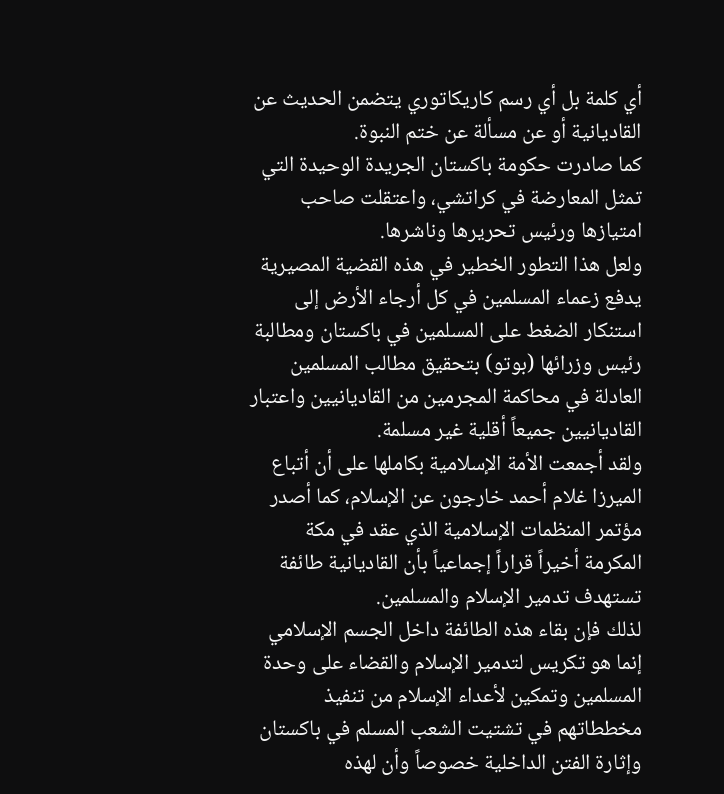أي كلمة بل أي رسم كاريكاتوري يتضمن الحديث عن القاديانية أو عن مسألة عن ختم النبوة.
كما صادرت حكومة باكستان الجريدة الوحيدة التي تمثل المعارضة في كراتشي، واعتقلت صاحب امتیازها ورئيس تحريرها وناشرها.
ولعل هذا التطور الخطير في هذه القضية المصيرية يدفع زعماء المسلمين في كل أرجاء الأرض إلى استنكار الضغط على المسلمين في باكستان ومطالبة رئيس وزرائها (بوتو) بتحقيق مطالب المسلمين العادلة في محاكمة المجرمين من القاديانيين واعتبار القاديانيين جميعاً أقلية غير مسلمة.
ولقد أجمعت الأمة الإسلامية بكاملها على أن أتباع الميرزا غلام أحمد خارجون عن الإسلام، كما أصدر مؤتمر المنظمات الإسلامية الذي عقد في مكة المكرمة أخيراً قراراً إجماعياً بأن القاديانية طائفة تستهدف تدمير الإسلام والمسلمين.
لذلك فإن بقاء هذه الطائفة داخل الجسم الإسلامي إنما هو تكريس لتدمير الإسلام والقضاء على وحدة المسلمين وتمكين لأعداء الإسلام من تنفيذ مخططاتهم في تشتيت الشعب المسلم في باكستان وإثارة الفتن الداخلية خصوصاً وأن لهذه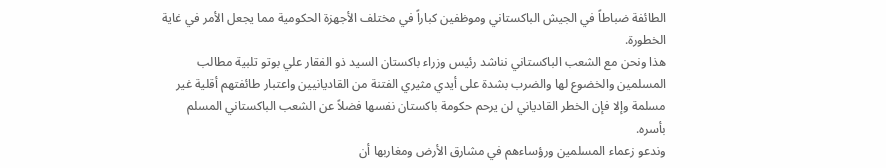الطائفة ضباطاً في الجيش الباكستاني وموظفين كباراً في مختلف الأجهزة الحكومية مما يجعل الأمر في غاية الخطورة.
هذا ونحن مع الشعب الباكستاني نناشد رئیس وزراء باكستان السيد ذو الفقار علي بوتو تلبية مطالب المسلمين والخضوع لها والضرب بشدة على أيدي مثيري الفتنة من القاديانيين واعتبار طائفتهم أقلية غير مسلمة وإلا فإن الخطر القادياني لن يرحم حكومة باكستان نفسها فضلاً عن الشعب الباكستاني المسلم بأسره.
وندعو زعماء المسلمين ورؤساءهم في مشارق الأرض ومغاربها أن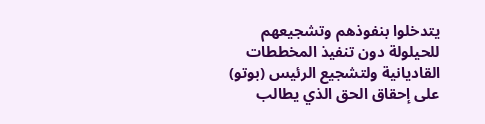يتدخلوا بنفوذهم وتشجيعهم للحيلولة دون تنفيذ المخططات القاديانية ولتشجيع الرئيس (بوتو) على إحقاق الحق الذي يطالب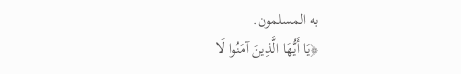به المسلمون.
﴿يَا أَيُّهَا الَّذِينَ آمَنُوا لَا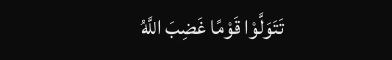تَتَوَلَّوْا قَوْمًا غَضِبَ اللَّهُ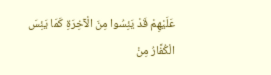عَلَيْهِمْ قَدْ يَئِسُوا مِنَ الْآخِرَةِ كَمَا يَئِسَ الْكُفَّارُ مِنْ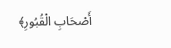أَصْحَابِ الْقُبُورِ﴾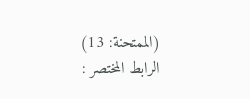(الممتحنة: 13)
الرابط المختصر :